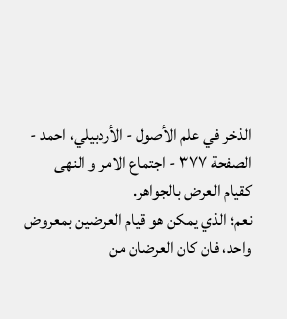الذخر في علم الأصول - الأردبيلي، احمد - الصفحة ٣٧٧ - اجتماع الامر و النهى
كقيام العرض بالجواهر.
نعم؛ الذي يمكن هو قيام العرضين بمعروض واحد، فان كان العرضان من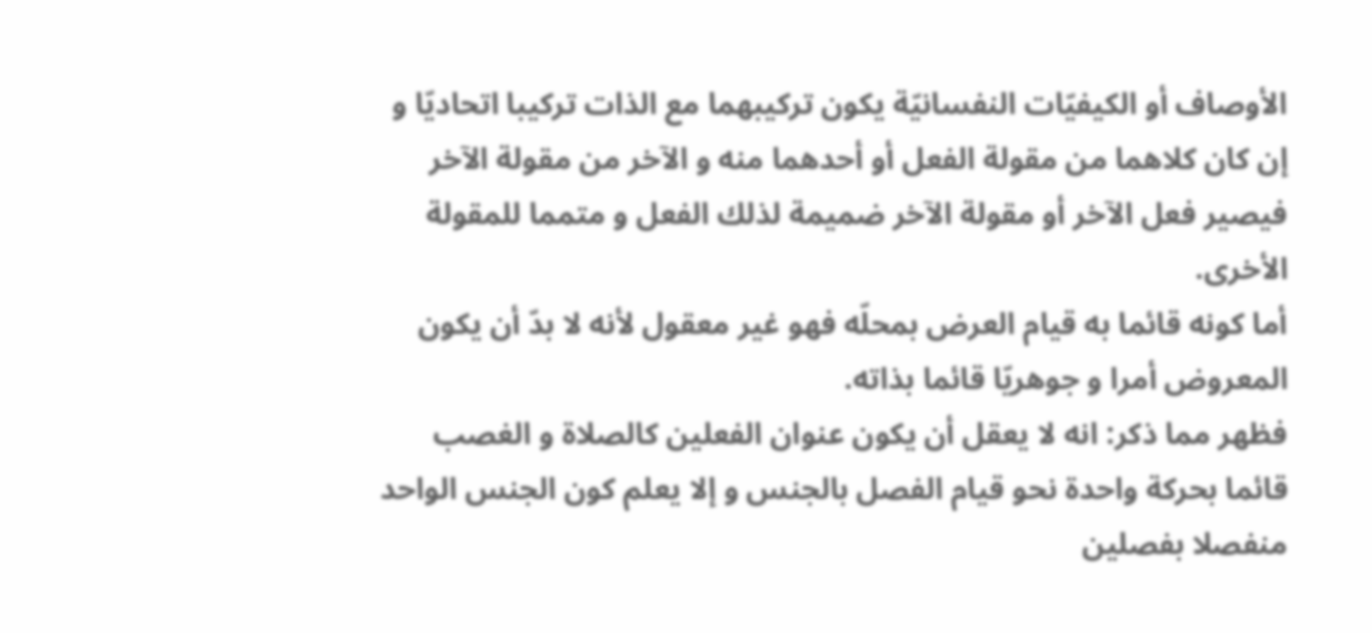الأوصاف أو الكيفيّات النفسانيّة يكون تركيبهما مع الذات تركيبا اتحاديّا و إن كان كلاهما من مقولة الفعل أو أحدهما منه و الآخر من مقولة الآخر فيصير فعل الآخر أو مقولة الآخر ضميمة لذلك الفعل و متمما للمقولة الأخرى.
أما كونه قائما به قيام العرض بمحلّه فهو غير معقول لأنه لا بدّ أن يكون المعروض أمرا و جوهريّا قائما بذاته.
فظهر مما ذكر: انه لا يعقل أن يكون عنوان الفعلين كالصلاة و الغصب قائما بحركة واحدة نحو قيام الفصل بالجنس و إلا يعلم كون الجنس الواحد منفصلا بفصلين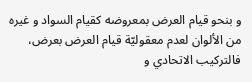و بنحو قيام العرض بمعروضه كقيام السواد و غيره من الألوان لعدم معقوليّة قيام العرض بعرض، فالتركيب الاتحادي و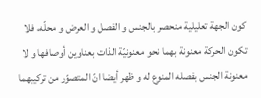كون الجهة تعليلية منحصر بالجنس و الفصل و العرض و محلّه، فلا تكون الحركة معنونة بهما نحو معنونيّة الذات بعناوين أوصافها و لا معنونة الجنس بفصله المنوع له و ظهر أيضا انّ المتصوّر من تركيبهما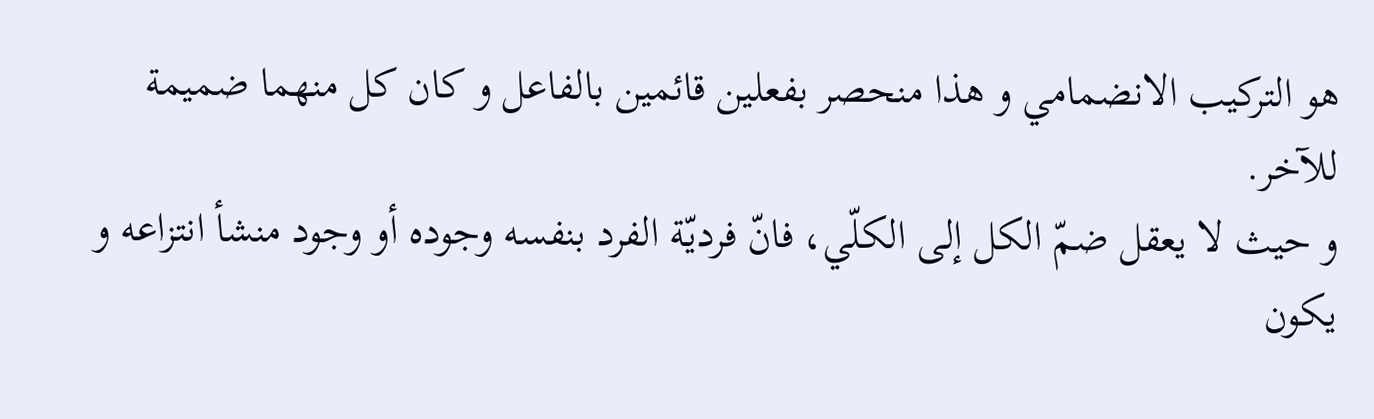هو التركيب الانضمامي و هذا منحصر بفعلين قائمين بالفاعل و كان كل منهما ضميمة للآخر.
و حيث لا يعقل ضمّ الكل إلى الكلّي، فانّ فرديّة الفرد بنفسه وجوده أو وجود منشأ انتزاعه و يكون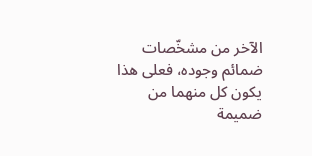الآخر من مشخّصات ضمائم وجوده، فعلى هذا يكون كل منهما من ضميمة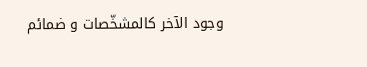وجود الآخر كالمشخّصات و ضمائم